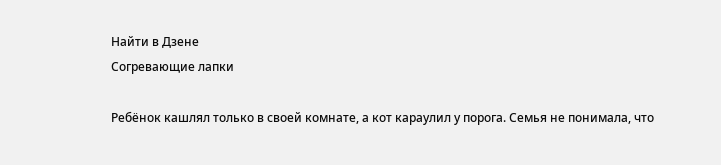Найти в Дзене
Согревающие лапки

Ребёнок кашлял только в своей комнате, а кот караулил у порога. Семья не понимала, что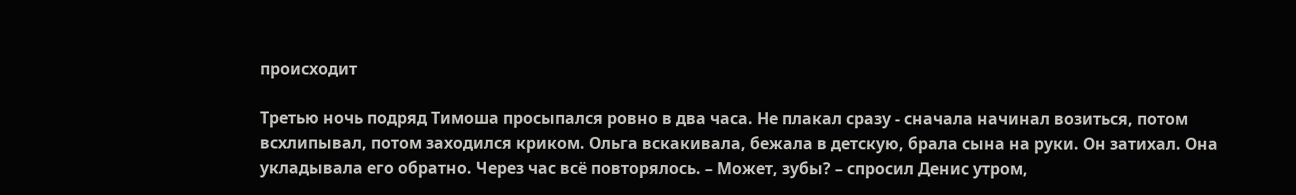происходит

Третью ночь подряд Тимоша просыпался ровно в два часа. Не плакал сразу - сначала начинал возиться, потом всхлипывал, потом заходился криком. Ольга вскакивала, бежала в детскую, брала сына на руки. Он затихал. Она укладывала его обратно. Через час всё повторялось. – Может, зубы? – спросил Денис утром,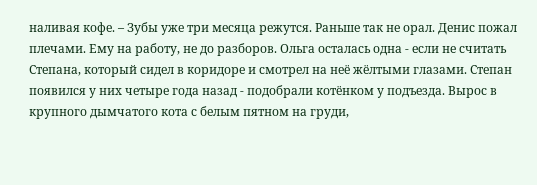наливая кофе. – Зубы уже три месяца режутся. Раньше так не орал. Денис пожал плечами. Ему на работу, не до разборов. Ольга осталась одна - если не считать Степана, который сидел в коридоре и смотрел на неё жёлтыми глазами. Степан появился у них четыре года назад - подобрали котёнком у подъезда. Вырос в крупного дымчатого кота с белым пятном на груди,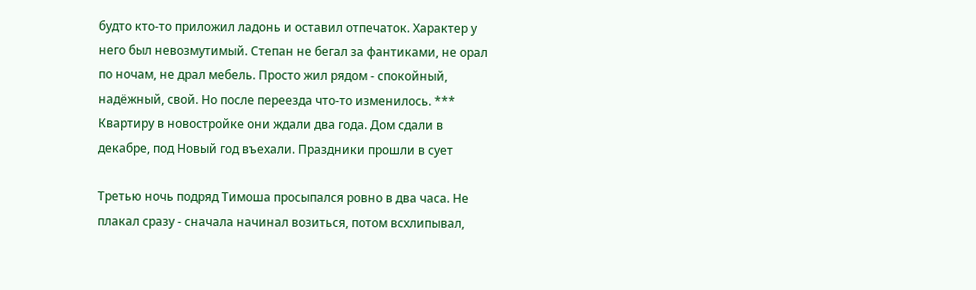будто кто-то приложил ладонь и оставил отпечаток. Характер у него был невозмутимый. Степан не бегал за фантиками, не орал по ночам, не драл мебель. Просто жил рядом - спокойный, надёжный, свой. Но после переезда что-то изменилось. *** Квартиру в новостройке они ждали два года. Дом сдали в декабре, под Новый год въехали. Праздники прошли в сует

Третью ночь подряд Тимоша просыпался ровно в два часа. Не плакал сразу - сначала начинал возиться, потом всхлипывал,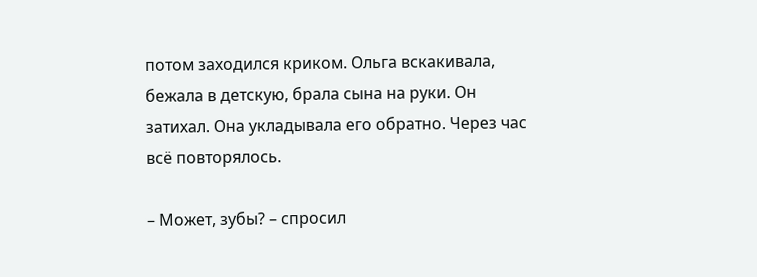потом заходился криком. Ольга вскакивала, бежала в детскую, брала сына на руки. Он затихал. Она укладывала его обратно. Через час всё повторялось.

– Может, зубы? – спросил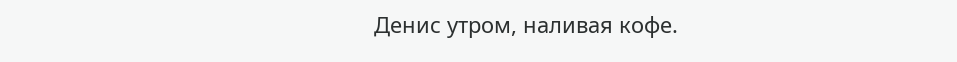Денис утром, наливая кофе.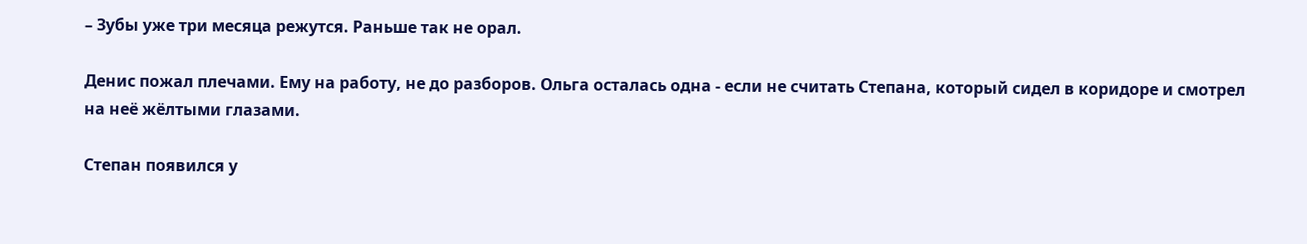– Зубы уже три месяца режутся. Раньше так не орал.

Денис пожал плечами. Ему на работу, не до разборов. Ольга осталась одна - если не считать Степана, который сидел в коридоре и смотрел на неё жёлтыми глазами.

Степан появился у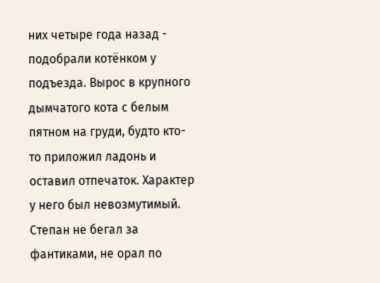них четыре года назад - подобрали котёнком у подъезда. Вырос в крупного дымчатого кота с белым пятном на груди, будто кто-то приложил ладонь и оставил отпечаток. Характер у него был невозмутимый. Степан не бегал за фантиками, не орал по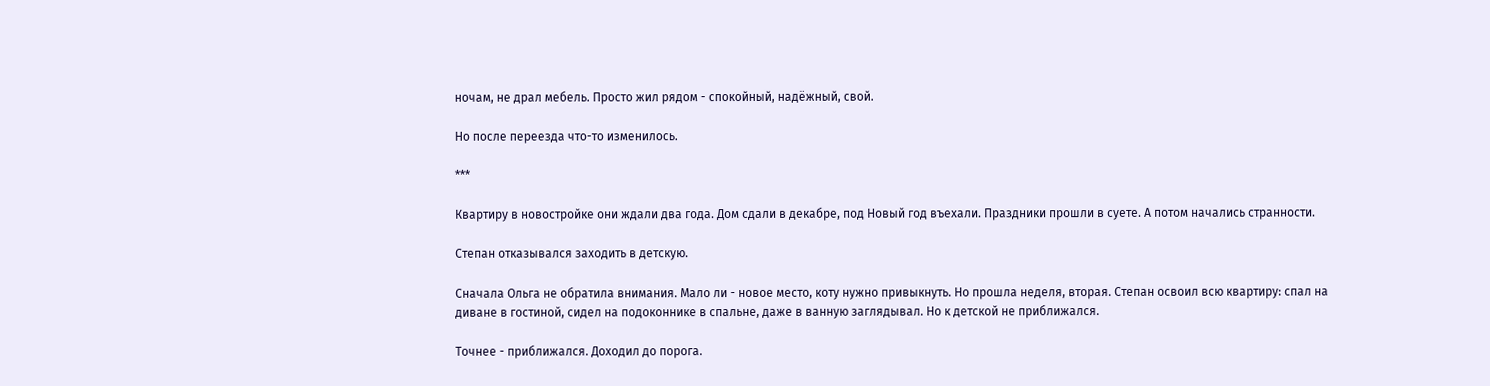ночам, не драл мебель. Просто жил рядом - спокойный, надёжный, свой.

Но после переезда что-то изменилось.

***

Квартиру в новостройке они ждали два года. Дом сдали в декабре, под Новый год въехали. Праздники прошли в суете. А потом начались странности.

Степан отказывался заходить в детскую.

Сначала Ольга не обратила внимания. Мало ли - новое место, коту нужно привыкнуть. Но прошла неделя, вторая. Степан освоил всю квартиру: спал на диване в гостиной, сидел на подоконнике в спальне, даже в ванную заглядывал. Но к детской не приближался.

Точнее - приближался. Доходил до порога.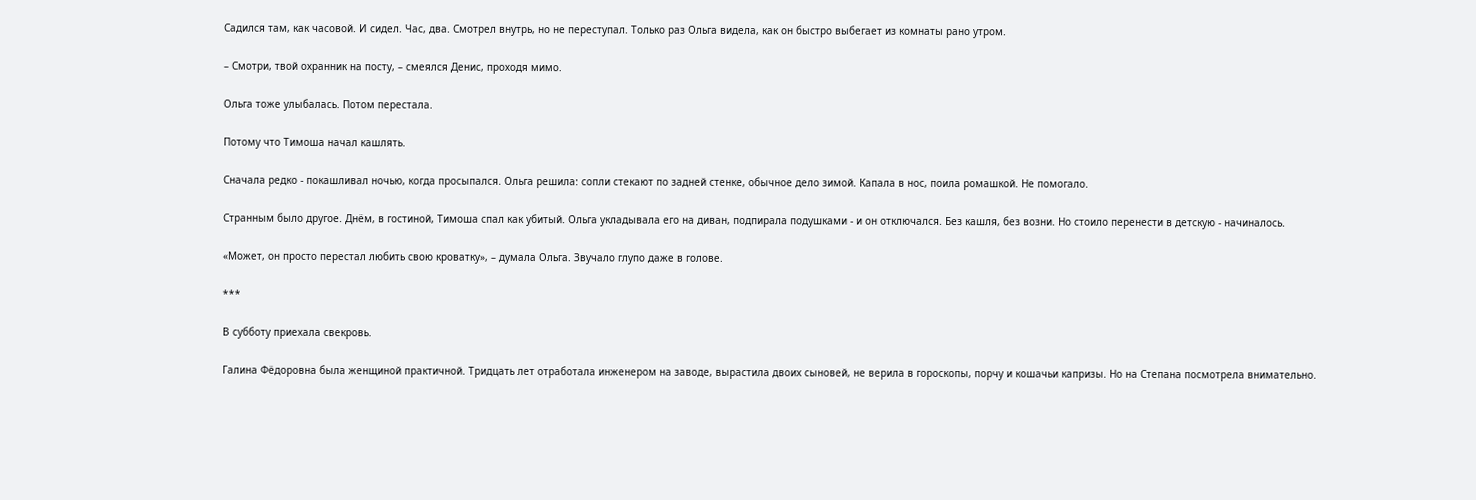Садился там, как часовой. И сидел. Час, два. Смотрел внутрь, но не переступал. Только раз Ольга видела, как он быстро выбегает из комнаты рано утром.

– Смотри, твой охранник на посту, – смеялся Денис, проходя мимо.

Ольга тоже улыбалась. Потом перестала.

Потому что Тимоша начал кашлять.

Сначала редко - покашливал ночью, когда просыпался. Ольга решила: сопли стекают по задней стенке, обычное дело зимой. Капала в нос, поила ромашкой. Не помогало.

Странным было другое. Днём, в гостиной, Тимоша спал как убитый. Ольга укладывала его на диван, подпирала подушками - и он отключался. Без кашля, без возни. Но стоило перенести в детскую - начиналось.

«Может, он просто перестал любить свою кроватку», – думала Ольга. Звучало глупо даже в голове.

***

В субботу приехала свекровь.

Галина Фёдоровна была женщиной практичной. Тридцать лет отработала инженером на заводе, вырастила двоих сыновей, не верила в гороскопы, порчу и кошачьи капризы. Но на Степана посмотрела внимательно.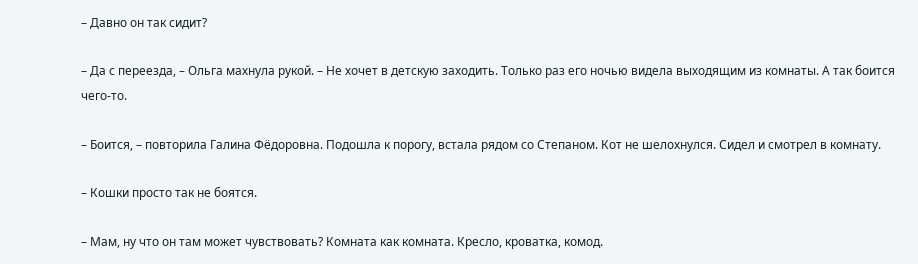– Давно он так сидит?

– Да с переезда, – Ольга махнула рукой. – Не хочет в детскую заходить. Только раз его ночью видела выходящим из комнаты. А так боится чего-то.

– Боится, – повторила Галина Фёдоровна. Подошла к порогу, встала рядом со Степаном. Кот не шелохнулся. Сидел и смотрел в комнату.

– Кошки просто так не боятся.

– Мам, ну что он там может чувствовать? Комната как комната. Кресло, кроватка, комод.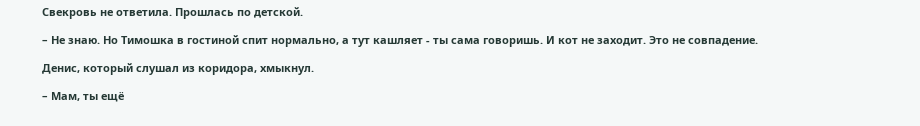Свекровь не ответила. Прошлась по детской.

– Не знаю. Но Тимошка в гостиной спит нормально, а тут кашляет - ты сама говоришь. И кот не заходит. Это не совпадение.

Денис, который слушал из коридора, хмыкнул.

– Мам, ты ещё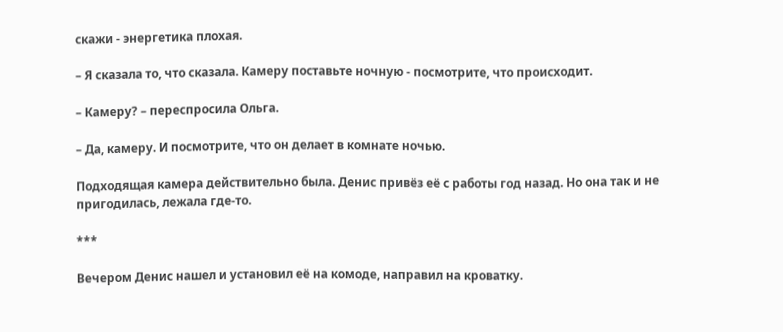скажи - энергетика плохая.

– Я сказала то, что сказала. Камеру поставьте ночную - посмотрите, что происходит.

– Камеру? – переспросила Ольга.

– Да, камеру. И посмотрите, что он делает в комнате ночью.

Подходящая камера действительно была. Денис привёз её с работы год назад. Но она так и не пригодилась, лежала где-то.

***

Вечером Денис нашел и установил её на комоде, направил на кроватку.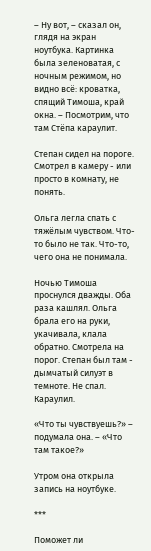– Ну вот, – сказал он, глядя на экран ноутбука. Картинка была зеленоватая, с ночным режимом, но видно всё: кроватка, спящий Тимоша, край окна. – Посмотрим, что там Стёпа караулит.

Степан сидел на пороге. Смотрел в камеру - или просто в комнату, не понять.

Ольга легла спать с тяжёлым чувством. Что-то было не так. Что-то, чего она не понимала.

Ночью Тимоша проснулся дважды. Оба раза кашлял. Ольга брала его на руки, укачивала, клала обратно. Смотрела на порог. Степан был там - дымчатый силуэт в темноте. Не спал. Караулил.

«Что ты чувствуешь?» – подумала она. – «Что там такое?»

Утром она открыла запись на ноутбуке.

***

Поможет ли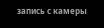запись с камеры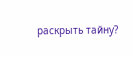раскрыть тайну?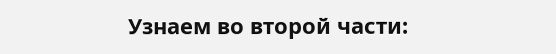Узнаем во второй части: